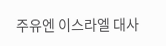주유엔 이스라엘 대사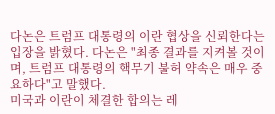다논은 트럼프 대통령의 이란 협상을 신뢰한다는 입장을 밝혔다. 다논은 "최종 결과를 지켜볼 것이며, 트럼프 대통령의 핵무기 불허 약속은 매우 중요하다"고 말했다.
미국과 이란이 체결한 합의는 레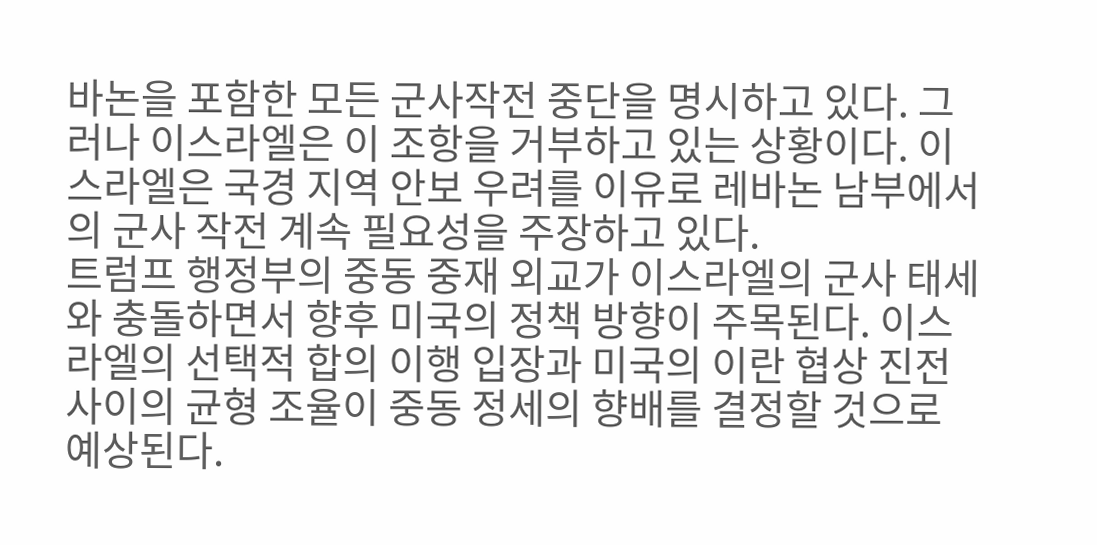바논을 포함한 모든 군사작전 중단을 명시하고 있다. 그러나 이스라엘은 이 조항을 거부하고 있는 상황이다. 이스라엘은 국경 지역 안보 우려를 이유로 레바논 남부에서의 군사 작전 계속 필요성을 주장하고 있다.
트럼프 행정부의 중동 중재 외교가 이스라엘의 군사 태세와 충돌하면서 향후 미국의 정책 방향이 주목된다. 이스라엘의 선택적 합의 이행 입장과 미국의 이란 협상 진전 사이의 균형 조율이 중동 정세의 향배를 결정할 것으로 예상된다.